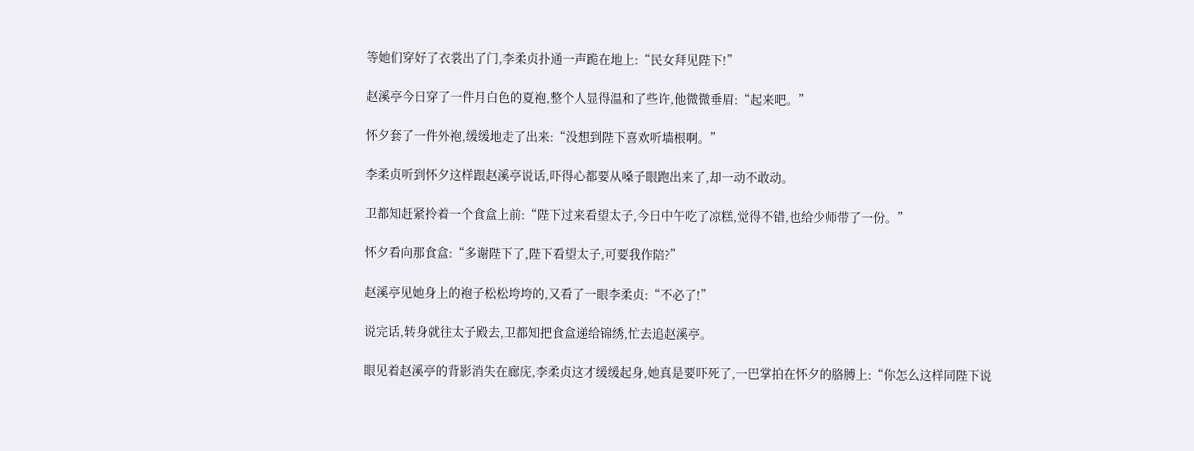等她们穿好了衣裳出了门,李柔贞扑通一声跪在地上:“民女拜见陛下!”

赵溪亭今日穿了一件月白色的夏袍,整个人显得温和了些许,他微微垂眉:“起来吧。”

怀夕套了一件外袍,缓缓地走了出来:“没想到陛下喜欢听墙根啊。”

李柔贞听到怀夕这样跟赵溪亭说话,吓得心都要从嗓子眼跑出来了,却一动不敢动。

卫都知赶紧拎着一个食盒上前:“陛下过来看望太子,今日中午吃了凉糕,觉得不错,也给少师带了一份。”

怀夕看向那食盒:“多谢陛下了,陛下看望太子,可要我作陪?”

赵溪亭见她身上的袍子松松垮垮的,又看了一眼李柔贞:“不必了!”

说完话,转身就往太子殿去,卫都知把食盒递给锦绣,忙去追赵溪亭。

眼见着赵溪亭的背影消失在廊庑,李柔贞这才缓缓起身,她真是要吓死了,一巴掌拍在怀夕的胳膊上:“你怎么这样同陛下说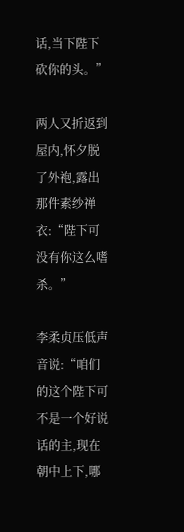话,当下陛下砍你的头。”

两人又折返到屋内,怀夕脱了外袍,露出那件素纱禅衣:“陛下可没有你这么嗜杀。”

李柔贞压低声音说:“咱们的这个陛下可不是一个好说话的主,现在朝中上下,哪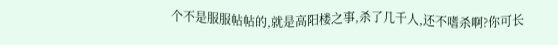个不是服服帖帖的,就是高阳楼之事,杀了几千人,还不嗜杀啊?你可长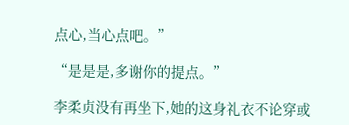点心,当心点吧。”

“是是是,多谢你的提点。”

李柔贞没有再坐下,她的这身礼衣不论穿或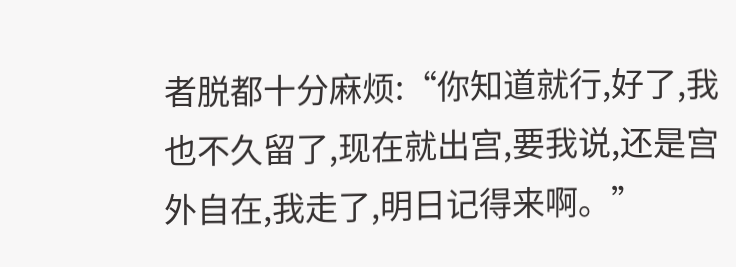者脱都十分麻烦:“你知道就行,好了,我也不久留了,现在就出宫,要我说,还是宫外自在,我走了,明日记得来啊。”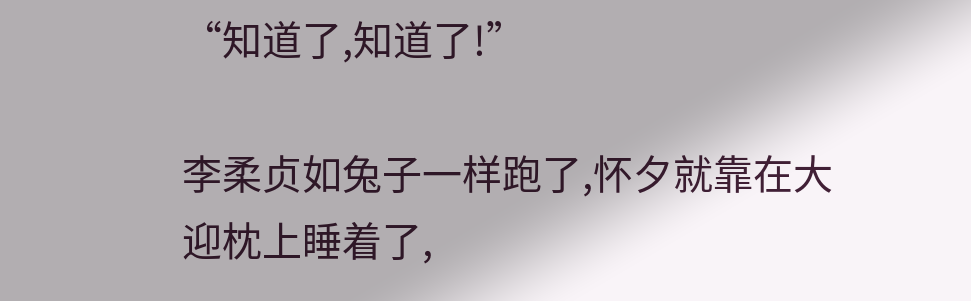“知道了,知道了!”

李柔贞如兔子一样跑了,怀夕就靠在大迎枕上睡着了,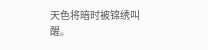天色将暗时被锦绣叫醒。